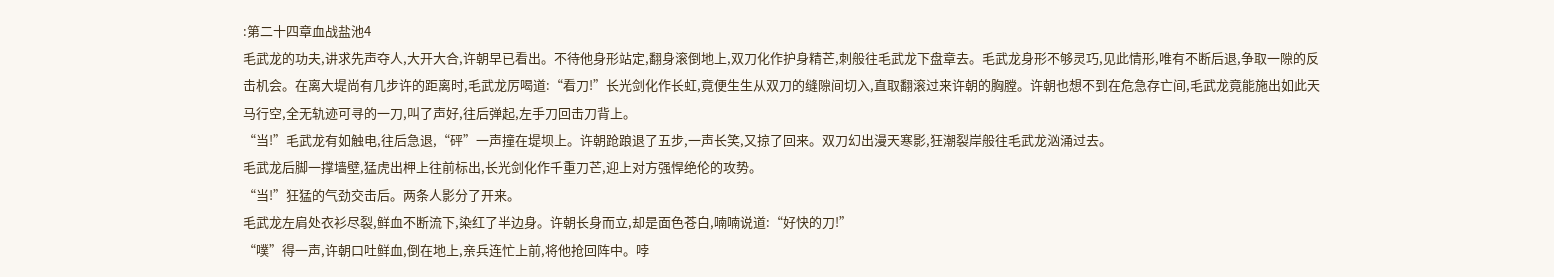:第二十四章血战盐池4
毛武龙的功夫,讲求先声夺人,大开大合,许朝早已看出。不待他身形站定,翻身滚倒地上,双刀化作护身精芒,刺般往毛武龙下盘章去。毛武龙身形不够灵巧,见此情形,唯有不断后退,争取一隙的反击机会。在离大堤尚有几步许的距离时,毛武龙厉喝道:“看刀!”长光剑化作长虹,竟便生生从双刀的缝隙间切入,直取翻滚过来许朝的胸膛。许朝也想不到在危急存亡间,毛武龙竟能施出如此天马行空,全无轨迹可寻的一刀,叫了声好,往后弹起,左手刀回击刀背上。
“当!”毛武龙有如触电,往后急退,“砰”一声撞在堤坝上。许朝跄踉退了五步,一声长笑,又掠了回来。双刀幻出漫天寒影,狂潮裂岸般往毛武龙汹涌过去。
毛武龙后脚一撑墙壁,猛虎出柙上往前标出,长光剑化作千重刀芒,迎上对方强悍绝伦的攻势。
“当!”狂猛的气劲交击后。两条人影分了开来。
毛武龙左肩处衣衫尽裂,鲜血不断流下,染红了半边身。许朝长身而立,却是面色苍白,喃喃说道:“好快的刀!”
“噗”得一声,许朝口吐鲜血,倒在地上,亲兵连忙上前,将他抢回阵中。哱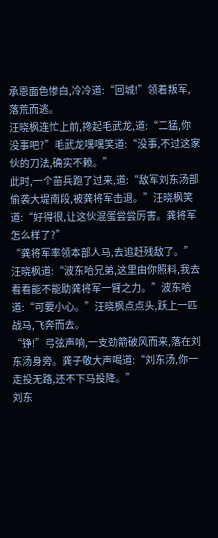承恩面色惨白,冷冷道:“回城!”领着叛军,落荒而逃。
汪晓枫连忙上前,搀起毛武龙,道:“二猛,你没事吧?”毛武龙嘿嘿笑道:“没事,不过这家伙的刀法,确实不赖。”
此时,一个苗兵跑了过来,道:“敌军刘东汤部偷袭大堤南段,被龚将军击退。”汪晓枫笑道:“好得很,让这伙混蛋尝尝厉害。龚将军怎么样了?”
“龚将军率领本部人马,去追赶残敌了。”
汪晓枫道:“波东哈兄弟,这里由你照料,我去看看能不能助龚将军一臂之力。”波东哈道:“可要小心。”汪晓枫点点头,跃上一匹战马,飞奔而去。
“铮!”弓弦声响,一支劲箭破风而来,落在刘东汤身旁。龚子敬大声喝道:“刘东汤,你一走投无路,还不下马投降。”
刘东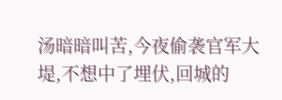汤暗暗叫苦,今夜偷袭官军大堤,不想中了埋伏,回城的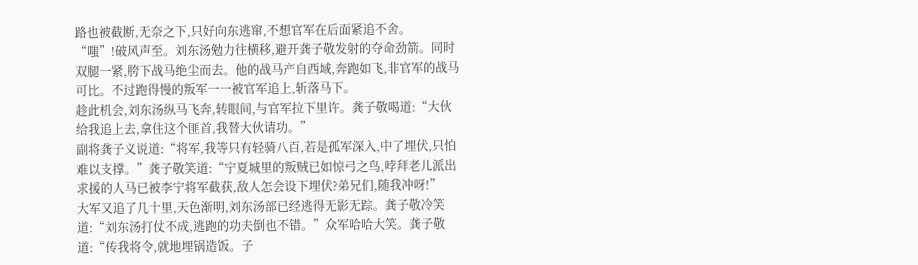路也被截断,无奈之下,只好向东逃窜,不想官军在后面紧追不舍。
“嗤”!破风声至。刘东汤勉力往横移,避开龚子敬发射的夺命劲箭。同时双腿一紧,胯下战马绝尘而去。他的战马产自西域,奔跑如飞,非官军的战马可比。不过跑得慢的叛军一一被官军追上,斩落马下。
趁此机会,刘东汤纵马飞奔,转眼间,与官军拉下里许。龚子敬喝道:“大伙给我追上去,拿住这个匪首,我替大伙请功。”
副将龚子义说道:“将军,我等只有轻骑八百,若是孤军深入,中了埋伏,只怕难以支撑。”龚子敬笑道:“宁夏城里的叛贼已如惊弓之鸟,哱拜老儿派出求援的人马已被李宁将军截获,敌人怎会设下埋伏?弟兄们,随我冲呀!”
大军又追了几十里,天色渐明,刘东汤部已经逃得无影无踪。龚子敬冷笑道:“刘东汤打仗不成,逃跑的功夫倒也不错。”众军哈哈大笑。龚子敬道:“传我将令,就地埋锅造饭。子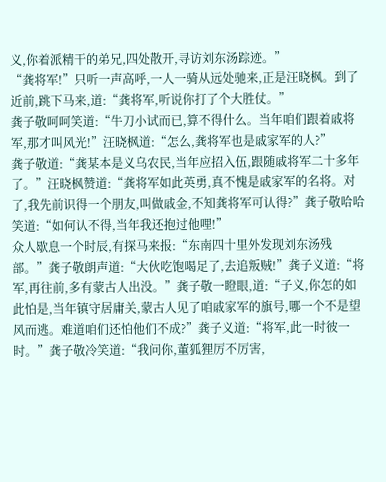义,你着派精干的弟兄,四处散开,寻访刘东汤踪迹。”
“龚将军!”只听一声高呼,一人一骑从远处驰来,正是汪晓枫。到了近前,跳下马来,道:“龚将军,听说你打了个大胜仗。”
龚子敬呵呵笑道:“牛刀小试而已,算不得什么。当年咱们跟着戚将军,那才叫风光!”汪晓枫道:“怎么,龚将军也是戚家军的人?”
龚子敬道:“龚某本是义乌农民,当年应招入伍,跟随戚将军二十多年了。”汪晓枫赞道:“龚将军如此英勇,真不愧是戚家军的名将。对了,我先前识得一个朋友,叫做戚金,不知龚将军可认得?”龚子敬哈哈笑道:“如何认不得,当年我还抱过他哩!”
众人歇息一个时辰,有探马来报:“东南四十里外发现刘东汤残部。”龚子敬朗声道:“大伙吃饱喝足了,去追叛贼!”龚子义道:“将军,再往前,多有蒙古人出没。”龚子敬一瞪眼,道:“子义,你怎的如此怕是,当年镇守居庸关,蒙古人见了咱戚家军的旗号,哪一个不是望风而逃。难道咱们还怕他们不成?”龚子义道:“将军,此一时彼一时。”龚子敬冷笑道:“我问你,董狐狸厉不厉害,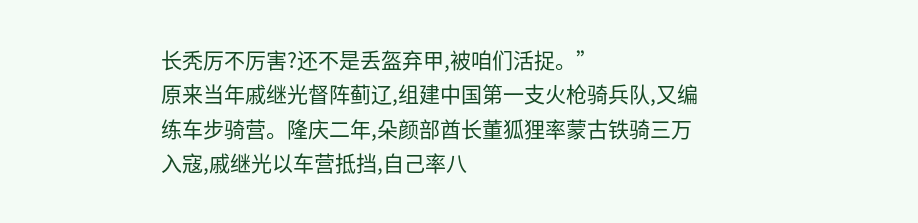长秃厉不厉害?还不是丢盔弃甲,被咱们活捉。”
原来当年戚继光督阵蓟辽,组建中国第一支火枪骑兵队,又编练车步骑营。隆庆二年,朵颜部酋长董狐狸率蒙古铁骑三万入寇,戚继光以车营抵挡,自己率八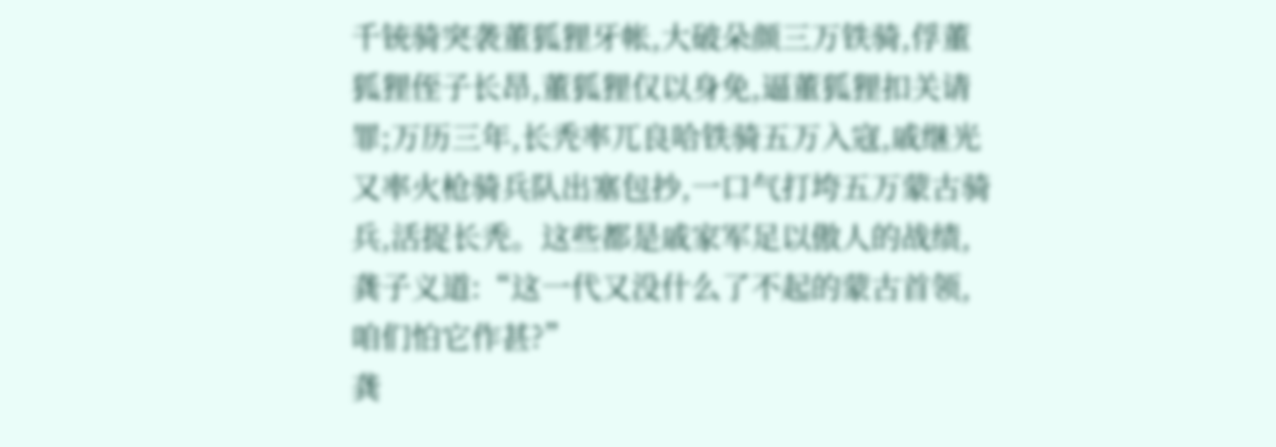千铳骑突袭董狐狸牙帐,大破朵颜三万铁骑,俘董狐狸侄子长昂,董狐狸仅以身免,逼董狐狸扣关请罪;万历三年,长秃率兀良哈铁骑五万入寇,戚继光又率火枪骑兵队出塞包抄,一口气打垮五万蒙古骑兵,活捉长秃。这些都是戚家军足以傲人的战绩,龚子义道:“这一代又没什么了不起的蒙古首领,咱们怕它作甚?”
龚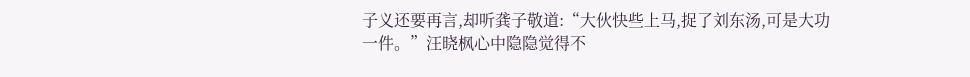子义还要再言,却听龚子敬道:“大伙快些上马,捉了刘东汤,可是大功一件。”汪晓枫心中隐隐觉得不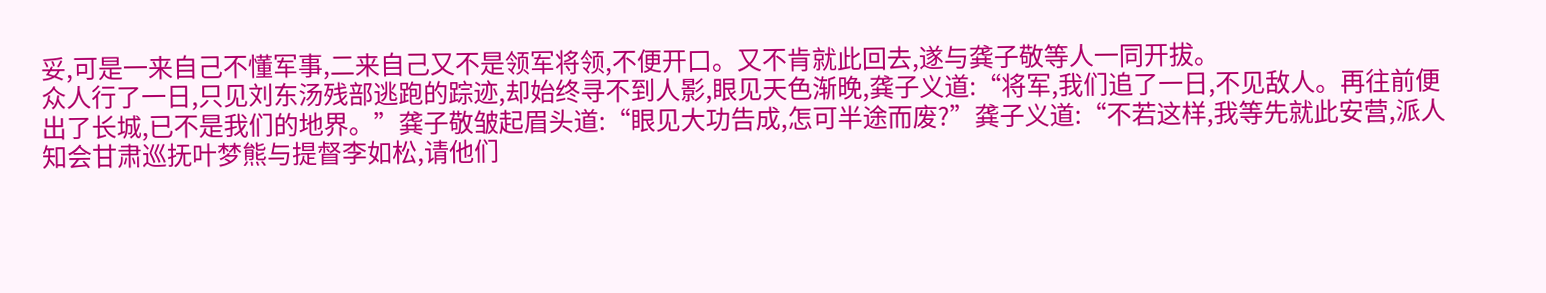妥,可是一来自己不懂军事,二来自己又不是领军将领,不便开口。又不肯就此回去,遂与龚子敬等人一同开拔。
众人行了一日,只见刘东汤残部逃跑的踪迹,却始终寻不到人影,眼见天色渐晚,龚子义道:“将军,我们追了一日,不见敌人。再往前便出了长城,已不是我们的地界。”龚子敬皱起眉头道:“眼见大功告成,怎可半途而废?”龚子义道:“不若这样,我等先就此安营,派人知会甘肃巡抚叶梦熊与提督李如松,请他们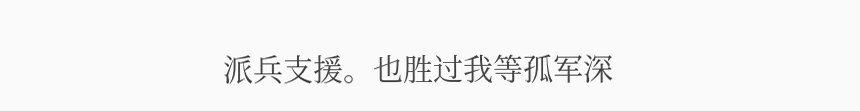派兵支援。也胜过我等孤军深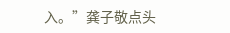入。”龚子敬点头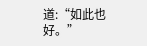道:“如此也好。”